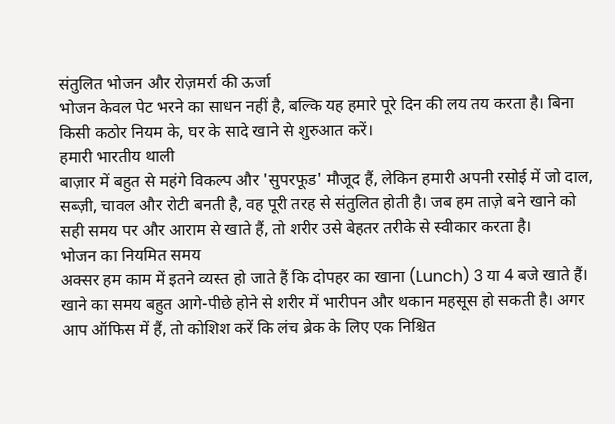संतुलित भोजन और रोज़मर्रा की ऊर्जा
भोजन केवल पेट भरने का साधन नहीं है, बल्कि यह हमारे पूरे दिन की लय तय करता है। बिना किसी कठोर नियम के, घर के सादे खाने से शुरुआत करें।
हमारी भारतीय थाली
बाज़ार में बहुत से महंगे विकल्प और 'सुपरफूड' मौजूद हैं, लेकिन हमारी अपनी रसोई में जो दाल, सब्ज़ी, चावल और रोटी बनती है, वह पूरी तरह से संतुलित होती है। जब हम ताज़े बने खाने को सही समय पर और आराम से खाते हैं, तो शरीर उसे बेहतर तरीके से स्वीकार करता है।
भोजन का नियमित समय
अक्सर हम काम में इतने व्यस्त हो जाते हैं कि दोपहर का खाना (Lunch) 3 या 4 बजे खाते हैं। खाने का समय बहुत आगे-पीछे होने से शरीर में भारीपन और थकान महसूस हो सकती है। अगर आप ऑफिस में हैं, तो कोशिश करें कि लंच ब्रेक के लिए एक निश्चित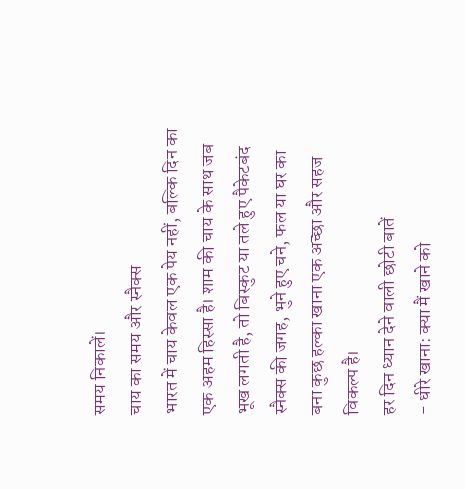समय निकालें।
चाय का समय और स्नैक्स
भारत में चाय केवल एक पेय नहीं, बल्कि दिन का एक अहम हिस्सा है। शाम की चाय के साथ जब भूख लगती है, तो बिस्कुट या तले हुए पैकेटबंद स्नैक्स की जगह, भुने हुए चने, फल या घर का बना कुछ हल्का खाना एक अच्छा और सहज विकल्प है।
हर दिन ध्यान देने वाली छोटी बातें
- धीरे खाना: क्या मैं खाने को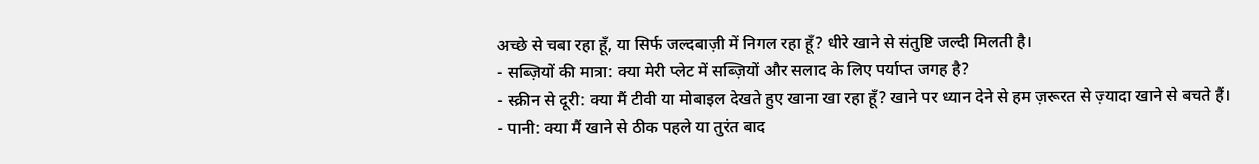अच्छे से चबा रहा हूँ, या सिर्फ जल्दबाज़ी में निगल रहा हूँ? धीरे खाने से संतुष्टि जल्दी मिलती है।
- सब्ज़ियों की मात्रा: क्या मेरी प्लेट में सब्ज़ियों और सलाद के लिए पर्याप्त जगह है?
- स्क्रीन से दूरी: क्या मैं टीवी या मोबाइल देखते हुए खाना खा रहा हूँ? खाने पर ध्यान देने से हम ज़रूरत से ज़्यादा खाने से बचते हैं।
- पानी: क्या मैं खाने से ठीक पहले या तुरंत बाद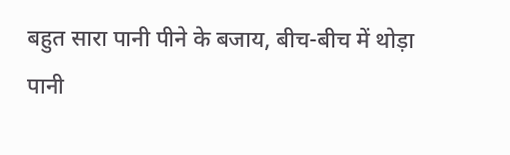बहुत सारा पानी पीने के बजाय, बीच-बीच में थोड़ा पानी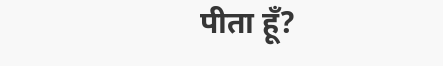पीता हूँ?